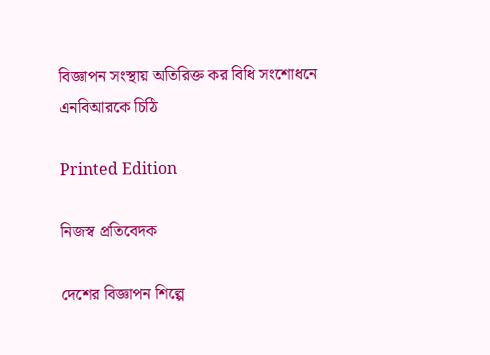বিজ্ঞাপন সংস্থায় অতিরিক্ত কর বিধি সংশোধনে এনবিআরকে চিঠি

Printed Edition

নিজস্ব প্রতিবেদক

দেশের বিজ্ঞাপন শিল্পে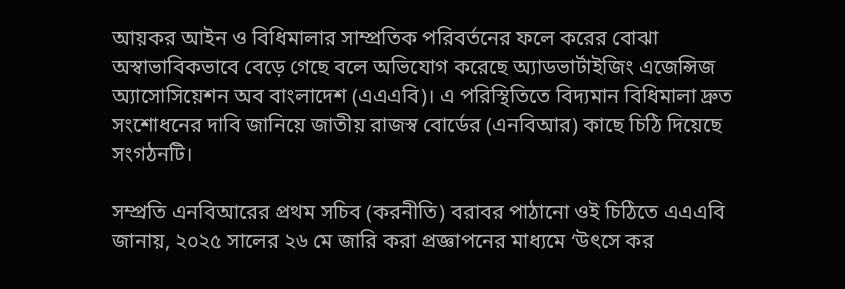আয়কর আইন ও বিধিমালার সাম্প্রতিক পরিবর্তনের ফলে করের বোঝা অস্বাভাবিকভাবে বেড়ে গেছে বলে অভিযোগ করেছে অ্যাডভার্টাইজিং এজেন্সিজ অ্যাসোসিয়েশন অব বাংলাদেশ (এএএবি)। এ পরিস্থিতিতে বিদ্যমান বিধিমালা দ্রুত সংশোধনের দাবি জানিয়ে জাতীয় রাজস্ব বোর্ডের (এনবিআর) কাছে চিঠি দিয়েছে সংগঠনটি।

সম্প্রতি এনবিআরের প্রথম সচিব (করনীতি) বরাবর পাঠানো ওই চিঠিতে এএএবি জানায়, ২০২৫ সালের ২৬ মে জারি করা প্রজ্ঞাপনের মাধ্যমে ‘উৎসে কর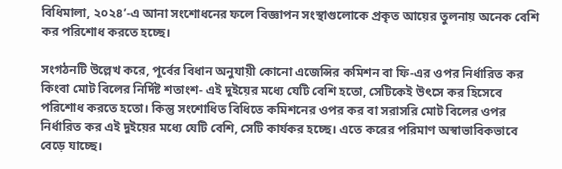বিধিমালা, ২০২৪’-এ আনা সংশোধনের ফলে বিজ্ঞাপন সংস্থাগুলোকে প্রকৃত আয়ের তুলনায় অনেক বেশি কর পরিশোধ করতে হচ্ছে।

সংগঠনটি উল্লেখ করে, পূর্বের বিধান অনুযায়ী কোনো এজেন্সির কমিশন বা ফি-এর ওপর নির্ধারিত কর কিংবা মোট বিলের নির্দিষ্ট শতাংশ- এই দুইয়ের মধ্যে যেটি বেশি হতো, সেটিকেই উৎসে কর হিসেবে পরিশোধ করতে হতো। কিন্তু সংশোধিত বিধিতে কমিশনের ওপর কর বা সরাসরি মোট বিলের ওপর নির্ধারিত কর এই দুইয়ের মধ্যে যেটি বেশি, সেটি কার্যকর হচ্ছে। এতে করের পরিমাণ অস্বাভাবিকভাবে বেড়ে যাচ্ছে।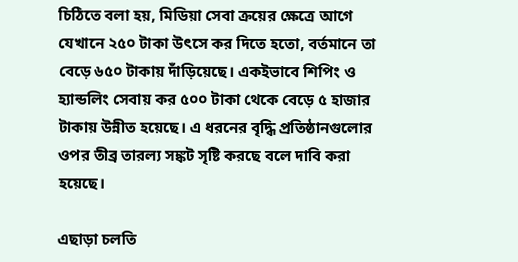চিঠিতে বলা হয়, মিডিয়া সেবা ক্রয়ের ক্ষেত্রে আগে যেখানে ২৫০ টাকা উৎসে কর দিতে হতো, বর্তমানে তা বেড়ে ৬৫০ টাকায় দাঁড়িয়েছে। একইভাবে শিপিং ও হ্যান্ডলিং সেবায় কর ৫০০ টাকা থেকে বেড়ে ৫ হাজার টাকায় উন্নীত হয়েছে। এ ধরনের বৃদ্ধি প্রতিষ্ঠানগুলোর ওপর তীব্র তারল্য সঙ্কট সৃষ্টি করছে বলে দাবি করা হয়েছে।

এছাড়া চলতি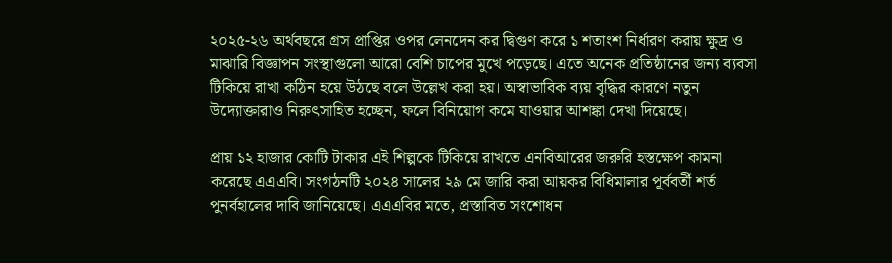২০২৫-২৬ অর্থবছরে গ্রস প্রাপ্তির ওপর লেনদেন কর দ্বিগুণ করে ১ শতাংশ নির্ধারণ করায় ক্ষুদ্র ও মাঝারি বিজ্ঞাপন সংস্থাগুলো আরো বেশি চাপের মুখে পড়েছে। এতে অনেক প্রতিষ্ঠানের জন্য ব্যবসা টিকিয়ে রাখা কঠিন হয়ে উঠছে বলে উল্লেখ করা হয়। অস্বাভাবিক ব্যয় বৃদ্ধির কারণে নতুন উদ্যোক্তারাও নিরুৎসাহিত হচ্ছেন, ফলে বিনিয়োগ কমে যাওয়ার আশঙ্কা দেখা দিয়েছে।

প্রায় ১২ হাজার কোটি টাকার এই শিল্পকে টিকিয়ে রাখতে এনবিআরের জরুরি হস্তক্ষেপ কামনা করেছে এএএবি। সংগঠনটি ২০২৪ সালের ২৯ মে জারি করা আয়কর বিধিমালার পূর্ববর্তী শর্ত পুনর্বহালের দাবি জানিয়েছে। এএএবির মতে, প্রস্তাবিত সংশোধন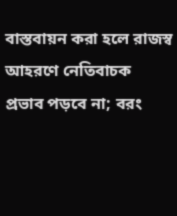বাস্তবায়ন করা হলে রাজস্ব আহরণে নেতিবাচক প্রভাব পড়বে না; বরং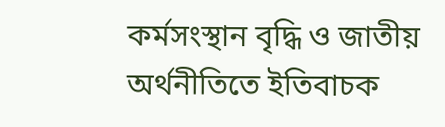কর্মসংস্থান বৃদ্ধি ও জাতীয় অর্থনীতিতে ইতিবাচক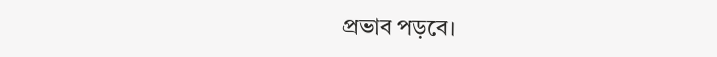প্রভাব পড়বে।